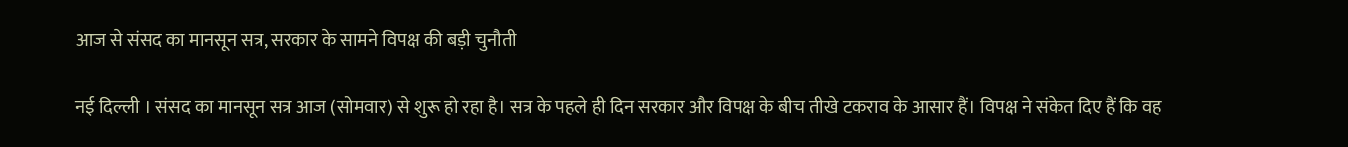आज से संसद का मानसून सत्र, सरकार के सामने विपक्ष की बड़ी चुनौती

नई दिल्ली । संसद का मानसून सत्र आज (सोमवार) से शुरू हो रहा है। सत्र के पहले ही दिन सरकार और विपक्ष के बीच तीखे टकराव के आसार हैं। विपक्ष ने संकेत दिए हैं कि वह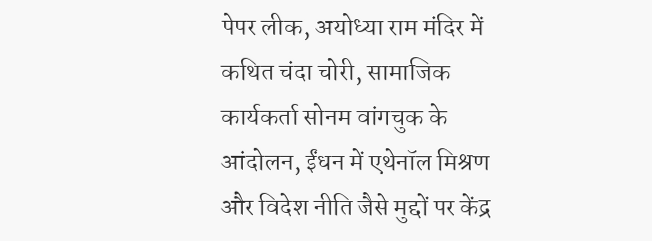पेपर लीक, अयोध्या राम मंदिर में कथित चंदा चोरी, सामाजिक कार्यकर्ता सोनम वांगचुक के आंदोलन, ईंधन में एथेनॉल मिश्रण और विदेश नीति जैसे मुद्दों पर केंद्र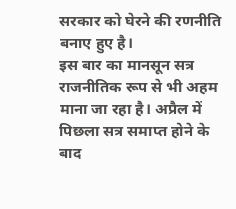सरकार को घेरने की रणनीति बनाए हुए है।
इस बार का मानसून सत्र राजनीतिक रूप से भी अहम माना जा रहा है। अप्रैल में पिछला सत्र समाप्त होने के बाद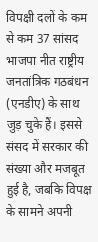विपक्षी दलों के कम से कम 37 सांसद भाजपा नीत राष्ट्रीय जनतांत्रिक गठबंधन (एनडीए) के साथ जुड़ चुके हैं। इससे संसद में सरकार की संख्या और मजबूत हुई है, जबकि विपक्ष के सामने अपनी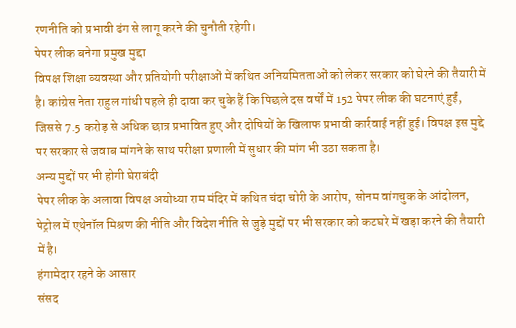रणनीति को प्रभावी ढंग से लागू करने की चुनौती रहेगी।
पेपर लीक बनेगा प्रमुख मुद्दा
विपक्ष शिक्षा व्यवस्था और प्रतियोगी परीक्षाओं में कथित अनियमितताओं को लेकर सरकार को घेरने की तैयारी में है। कांग्रेस नेता राहुल गांधी पहले ही दावा कर चुके हैं कि पिछले दस वर्षों में 152 पेपर लीक की घटनाएं हुईं, जिससे 7.5 करोड़ से अधिक छात्र प्रभावित हुए और दोषियों के खिलाफ प्रभावी कार्रवाई नहीं हुई। विपक्ष इस मुद्दे पर सरकार से जवाब मांगने के साथ परीक्षा प्रणाली में सुधार की मांग भी उठा सकता है।
अन्य मुद्दों पर भी होगी घेराबंदी
पेपर लीक के अलावा विपक्ष अयोध्या राम मंदिर में कथित चंदा चोरी के आरोप, सोनम वांगचुक के आंदोलन, पेट्रोल में एथेनॉल मिश्रण की नीति और विदेश नीति से जुड़े मुद्दों पर भी सरकार को कटघरे में खड़ा करने की तैयारी में है।
हंगामेदार रहने के आसार
संसद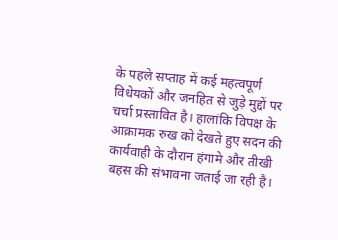के पहले सप्ताह में कई महत्वपूर्ण विधेयकों और जनहित से जुड़े मुद्दों पर चर्चा प्रस्तावित है। हालांकि विपक्ष के आक्रामक रुख को देखते हुए सदन की कार्यवाही के दौरान हंगामे और तीखी बहस की संभावना जताई जा रही है।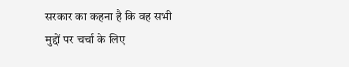सरकार का कहना है कि वह सभी मुद्दों पर चर्चा के लिए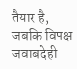तैयार है, जबकि विपक्ष जवाबदेही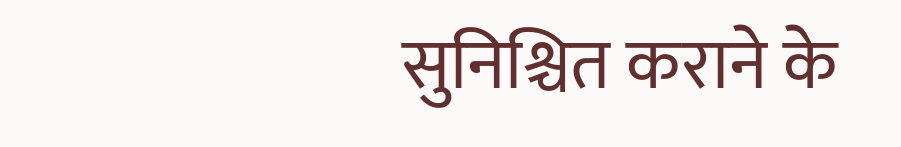सुनिश्चित कराने के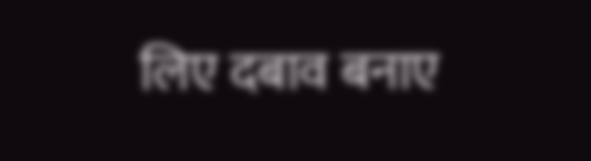लिए दबाव बनाए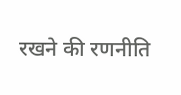रखने की रणनीति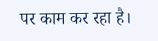पर काम कर रहा है।